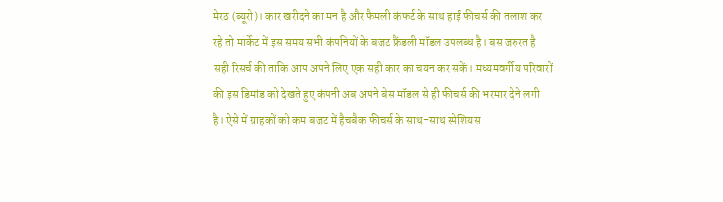मेरठ (ब्यूरो)। कार खरीदने का मन है और फैमली कंफर्ट के साथ हाई फीचर्स की तलाश कर रहे तो मार्केट में इस समय सभी कंपनियों के बजट फ्रैंडली मॉडल उपलब्ध है। बस जरुरत है सही रिसर्च की ताकि आप अपने लिए एक सही कार का चयन कर सकें। मध्यमवर्गीय परिवारों की इस डिमांड को देखते हुए कंपनी अब अपने बेस मॉडल से ही फीचर्स की भरमार देने लगी है। ऐसे में ग्राहकों को कम बजट में हैचबैक फीचर्स के साथ-साथ स्पेशियस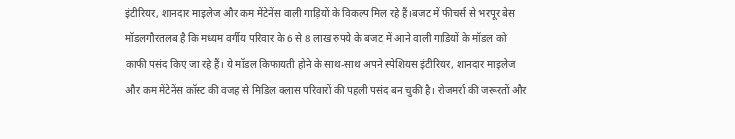इंटीरियर, शानदार माइलेज और कम मेंटेनेंस वाली गाड़ियों के विकल्प मिल रहे हैं।बजट में फीचर्स से भरपूर बेस मॉडलगौरतलब है कि मध्यम वर्गीय परिवार के 6 से 8 लाख रुपये के बजट में आने वाली गाडियों के मॉडल को काफी पसंद किए जा रहे हैं। ये मॉडल किफायती होने के साथ-साथ अपने स्पेशियस इंटीरियर, शानदार माइलेज और कम मेंटेनेंस कॉस्ट की वजह से मिडिल क्लास परिवारों की पहली पसंद बन चुकी है। रोजमर्रा की जरूरतों और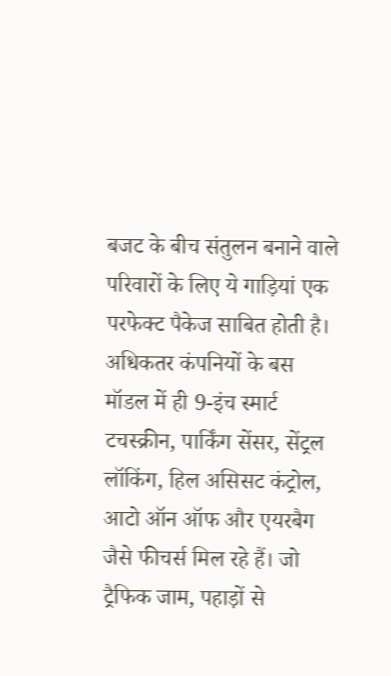बजट के बीच संतुलन बनाने वाले परिवारों के लिए ये गाड़ियां एक परफेक्ट पैकेज साबित होती है। अधिकतर कंपनियों के बस मॉडल में ही 9-इंच स्मार्ट टचस्क्रीन, पार्किंग सेंसर, सेंट्रल लॉकिंग, हिल असिसट कंट्रोल, आटो ऑन ऑफ और एयरबैग जैसे फीचर्स मिल रहे हैं। जो ट्रैफिक जाम, पहाड़ों से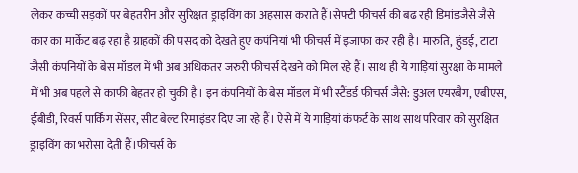लेकर कच्ची सड़कों पर बेहतरीन और सुरिक्षत ड्राइविंग का अहसास कराते हैं।सेफ्टी फीचर्स की बढ रही डिमांडजैसे जैसे कार का मार्केट बढ़ रहा है ग्राहकों की पसद को देखते हुए कपंनियां भी फीचर्स में इजाफा कर रही है। मारुति, हुंडई, टाटा जैसी कंपनियों के बेस मॉडल में भी अब अधिकतर जरुरी फीचर्स देखने को मिल रहे हैं। साथ ही ये गाड़ियां सुरक्षा के मामले में भी अब पहले से काफी बेहतर हो चुकी है। इन कंपनियों के बेस मॉडल में भी स्टैंडर्ड फीचर्स जैसे: डुअल एयरबैग, एबीएस, ईबीडी, रिवर्स पार्किंग सेंसर, सीट बेल्ट रिमाइंडर दिए जा रहे हैं। ऐसे में ये गाड़ियां कंफर्ट के साथ साथ परिवार को सुरक्षित ड्राइविंग का भरोसा देती हैं।फीचर्स के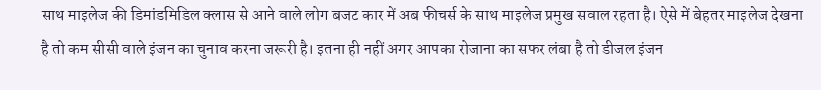साथ माइलेज की डिमांडमिडिल क्लास से आने वाले लोग बजट कार में अब फीचर्स के साथ माइलेज प्रमुख सवाल रहता है। ऐसे में बेहतर माइलेज देखना है तो कम सीसी वाले इंजन का चुनाव करना जरूरी है। इतना ही नहीं अगर आपका रोजाना का सफर लंबा है तो डीजल इंजन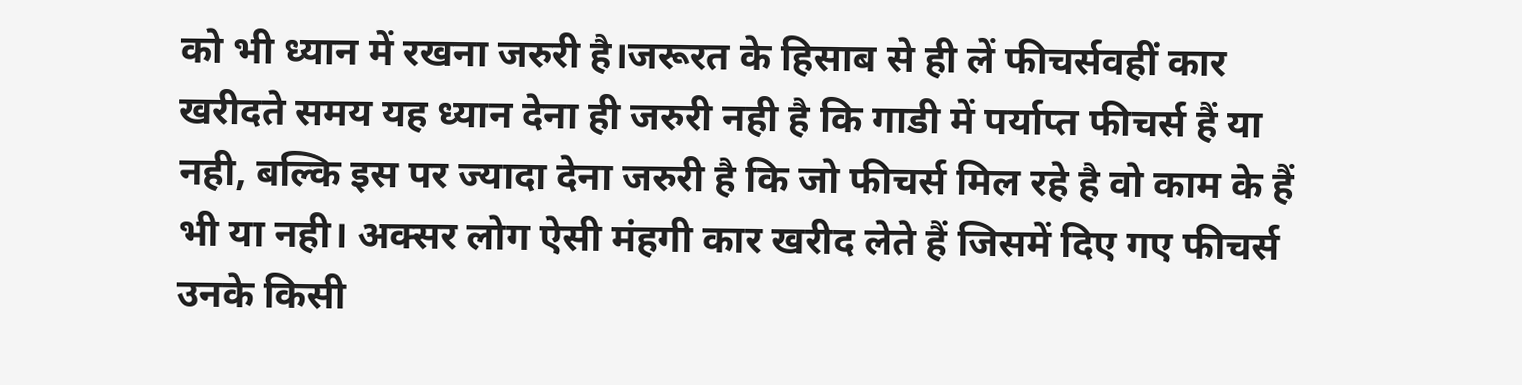को भी ध्यान में रखना जरुरी है।जरूरत के हिसाब से ही लें फीचर्सवहीं कार खरीदते समय यह ध्यान देना ही जरुरी नही है कि गाडी में पर्याप्त फीचर्स हैं या नही, बल्कि इस पर ज्यादा देना जरुरी है कि जो फीचर्स मिल रहे है वो काम के हैं भी या नही। अक्सर लोग ऐसी मंहगी कार खरीद लेते हैं जिसमें दिए गए फीचर्स उनके किसी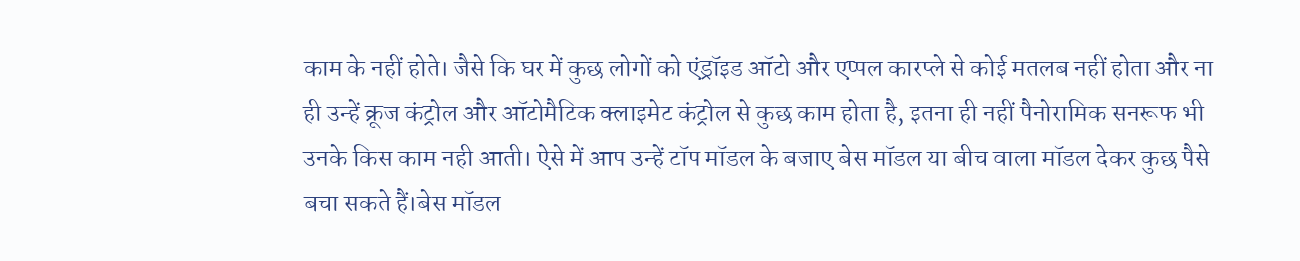काम के नहीं होते। जैसे कि घर में कुछ लोगों को एंड्रॉइड ऑटो और एप्पल कारप्ले से कोई मतलब नहीं होता और ना ही उन्हें क्रूज कंट्रोल और ऑटोमैटिक क्लाइमेट कंट्रोल से कुछ काम होता है, इतना ही नहीं पैनोरामिक सनरूफ भी उनके किस काम नही आती। ऐसे में आप उन्हें टॉप मॉडल के बजाए बेस मॉडल या बीच वाला मॉडल देकर कुछ पैसे बचा सकते हैं।बेस मॉडल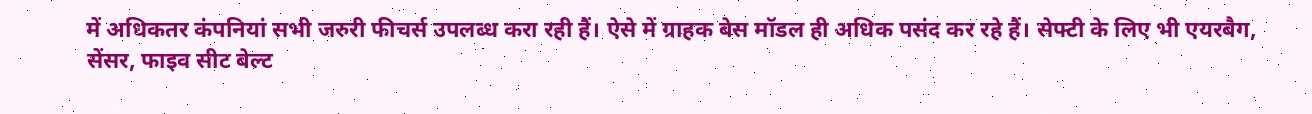में अधिकतर कंपनियां सभी जरुरी फीचर्स उपलब्ध करा रही हैं। ऐसे में ग्राहक बेस मॉडल ही अधिक पसंद कर रहे हैं। सेफ्टी के लिए भी एयरबैग, सेंसर, फाइव सीट बेल्ट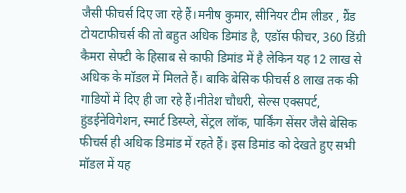जैसी फीचर्स दिए जा रहे हैं।मनीष कुमार, सीनियर टीम लीडर , ग्रैंड टोयटाफीचर्स की तो बहुत अधिक डिमांड है, एडॉस फीचर, 360 डिंग्री कैमरा सेफ्टी के हिसाब से काफी डिमांड में है लेकिन यह 12 लाख से अधिक के मॉडल में मिलते हैं। बाकि बेसिक फीचर्स 8 लाख तक की गाडियों में दिए ही जा रहे हैं।नीतेश चौधरी, सेल्स एक्सपर्ट, हुंडईनेविगेशन, स्मार्ट डिस्प्ले, सेंट्रल लॉक, पार्किंग सेंसर जैसे बेसिक फीचर्स ही अधिक डिमांड में रहते हैं। इस डिमांड को देखते हुए सभी मॉडल में यह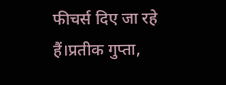फीचर्स दिए जा रहे हैं।प्रतीक गुप्ता,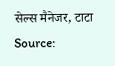सेल्स मैनेजर, टाटा
Source: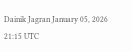Dainik Jagran January 05, 2026 21:15 UTC